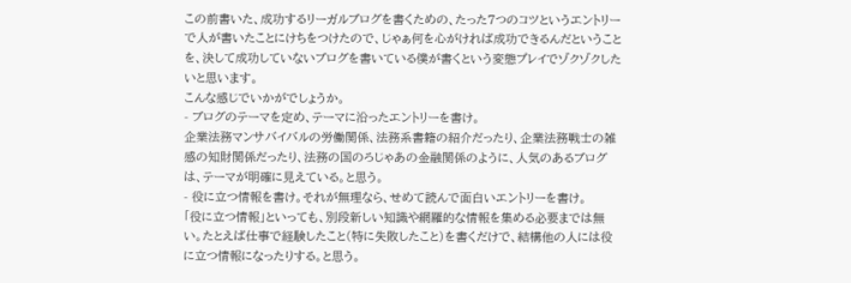この前書いた、成功するリーガルブログを書くための、たった7つのコツというエントリーで人が書いたことにけちをつけたので、じゃぁ何を心がければ成功できるんだということを、決して成功していないブログを書いている僕が書くという変態プレイでゾクゾクしたいと思います。
こんな感じでいかがでしょうか。
- ブログのテーマを定め、テーマに沿ったエントリーを書け。
企業法務マンサバイバルの労働関係、法務系書籍の紹介だったり、企業法務戦士の雑感の知財関係だったり、法務の国のろじゃあの金融関係のように、人気のあるブログは、テーマが明確に見えている。と思う。
- 役に立つ情報を書け。それが無理なら、せめて読んで面白いエントリーを書け。
「役に立つ情報」といっても、別段新しい知識や網羅的な情報を集める必要までは無い。たとえば仕事で経験したこと(特に失敗したこと)を書くだけで、結構他の人には役に立つ情報になったりする。と思う。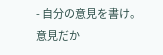- 自分の意見を書け。
意見だか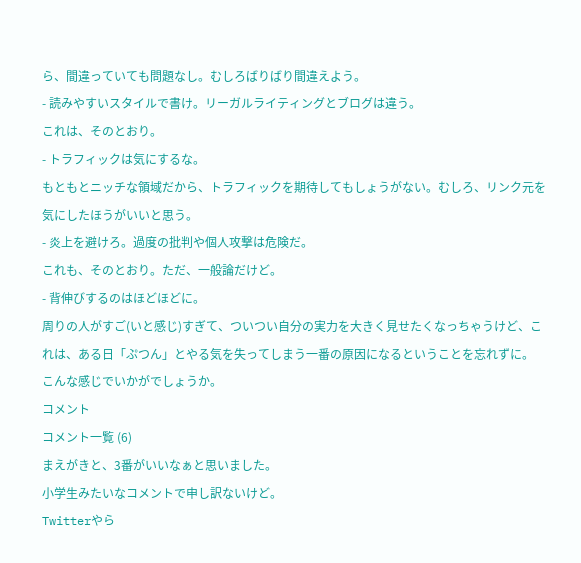ら、間違っていても問題なし。むしろばりばり間違えよう。
- 読みやすいスタイルで書け。リーガルライティングとブログは違う。
これは、そのとおり。
- トラフィックは気にするな。
もともとニッチな領域だから、トラフィックを期待してもしょうがない。むしろ、リンク元を気にしたほうがいいと思う。
- 炎上を避けろ。過度の批判や個人攻撃は危険だ。
これも、そのとおり。ただ、一般論だけど。
- 背伸びするのはほどほどに。
周りの人がすご(いと感じ)すぎて、ついつい自分の実力を大きく見せたくなっちゃうけど、これは、ある日「ぷつん」とやる気を失ってしまう一番の原因になるということを忘れずに。
こんな感じでいかがでしょうか。
コメント
コメント一覧 (6)
まえがきと、3番がいいなぁと思いました。
小学生みたいなコメントで申し訳ないけど。
Twitterやら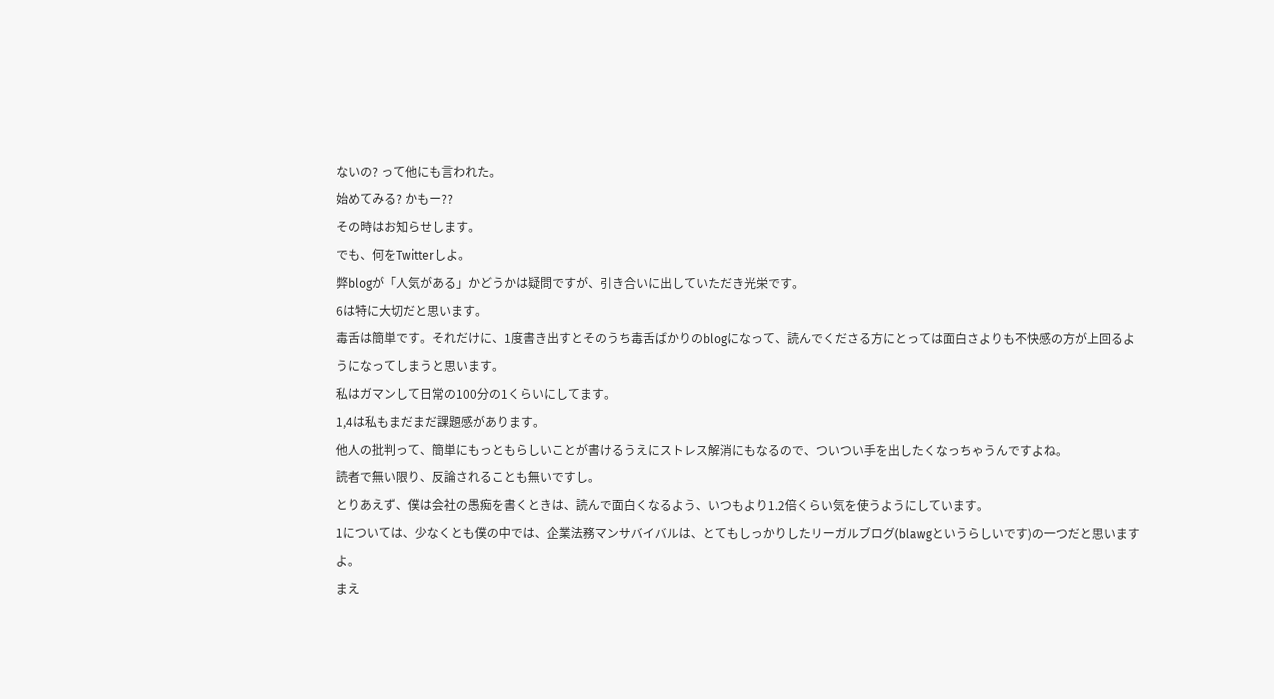ないの? って他にも言われた。
始めてみる? かもー??
その時はお知らせします。
でも、何をTwitterしよ。
弊blogが「人気がある」かどうかは疑問ですが、引き合いに出していただき光栄です。
6は特に大切だと思います。
毒舌は簡単です。それだけに、1度書き出すとそのうち毒舌ばかりのblogになって、読んでくださる方にとっては面白さよりも不快感の方が上回るようになってしまうと思います。
私はガマンして日常の100分の1くらいにしてます。
1,4は私もまだまだ課題感があります。
他人の批判って、簡単にもっともらしいことが書けるうえにストレス解消にもなるので、ついつい手を出したくなっちゃうんですよね。
読者で無い限り、反論されることも無いですし。
とりあえず、僕は会社の愚痴を書くときは、読んで面白くなるよう、いつもより1.2倍くらい気を使うようにしています。
1については、少なくとも僕の中では、企業法務マンサバイバルは、とてもしっかりしたリーガルブログ(blawgというらしいです)の一つだと思いますよ。
まえ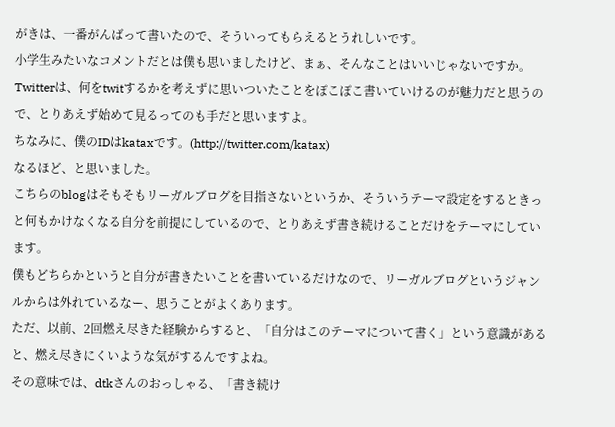がきは、一番がんばって書いたので、そういってもらえるとうれしいです。
小学生みたいなコメントだとは僕も思いましたけど、まぁ、そんなことはいいじゃないですか。
Twitterは、何をtwitするかを考えずに思いついたことをぽこぽこ書いていけるのが魅力だと思うので、とりあえず始めて見るってのも手だと思いますよ。
ちなみに、僕のIDはkataxです。(http://twitter.com/katax)
なるほど、と思いました。
こちらのblogはそもそもリーガルブログを目指さないというか、そういうテーマ設定をするときっと何もかけなくなる自分を前提にしているので、とりあえず書き続けることだけをテーマにしています。
僕もどちらかというと自分が書きたいことを書いているだけなので、リーガルブログというジャンルからは外れているなー、思うことがよくあります。
ただ、以前、2回燃え尽きた経験からすると、「自分はこのテーマについて書く」という意識があると、燃え尽きにくいような気がするんですよね。
その意味では、dtkさんのおっしゃる、「書き続け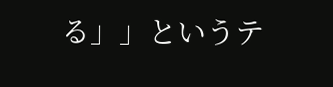る」」というテ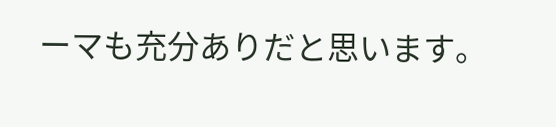ーマも充分ありだと思います。